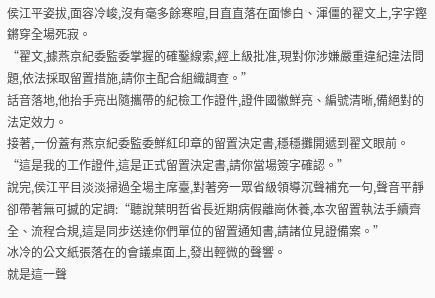侯江平姿拔,面容冷峻,沒有毫多餘寒暄,目直直落在面慘白、渾僵的翟文上,字字鏗鏘穿全場死寂。
“翟文,據燕京紀委監委掌握的確鑿線索,經上級批准,現對你涉嫌嚴重違紀違法問題,依法採取留置措施,請你主配合組織調查。”
話音落地,他抬手亮出隨攜帶的紀檢工作證件,證件國徽鮮亮、編號清晰,備絕對的法定效力。
接著,一份蓋有燕京紀委監委鮮紅印章的留置決定書,穩穩攤開遞到翟文眼前。
“這是我的工作證件,這是正式留置決定書,請你當場簽字確認。”
說完,侯江平目淡淡掃過全場主席臺,對著旁一眾省級領導沉聲補充一句,聲音平靜卻帶著無可撼的定調:“聽說葉明哲省長近期病假離崗休養,本次留置執法手續齊全、流程合規,這是同步送達你們單位的留置通知書,請諸位見證備案。”
冰冷的公文紙張落在的會議桌面上,發出輕微的聲響。
就是這一聲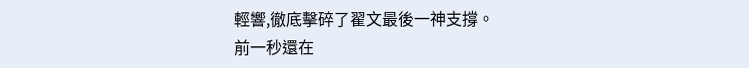輕響,徹底擊碎了翟文最後一神支撐。
前一秒還在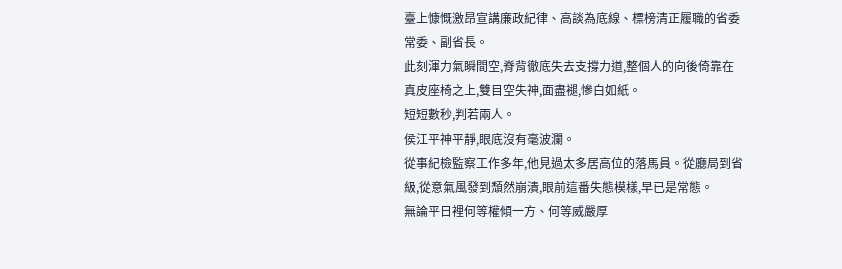臺上慷慨激昂宣講廉政紀律、高談為底線、標榜清正履職的省委常委、副省長。
此刻渾力氣瞬間空,脊背徹底失去支撐力道,整個人的向後倚靠在真皮座椅之上,雙目空失神,面盡褪,慘白如紙。
短短數秒,判若兩人。
侯江平神平靜,眼底沒有毫波瀾。
從事紀檢監察工作多年,他見過太多居高位的落馬員。從廳局到省級,從意氣風發到頹然崩潰,眼前這番失態模樣,早已是常態。
無論平日裡何等權傾一方、何等威嚴厚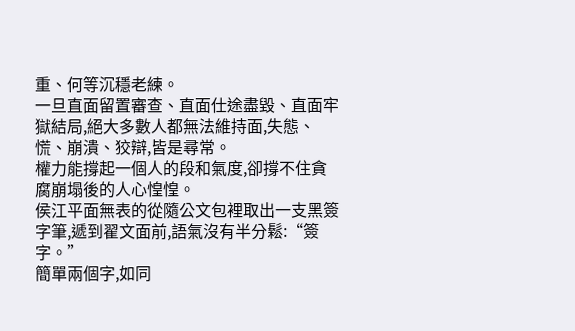重、何等沉穩老練。
一旦直面留置審查、直面仕途盡毀、直面牢獄結局,絕大多數人都無法維持面,失態、慌、崩潰、狡辯,皆是尋常。
權力能撐起一個人的段和氣度,卻撐不住貪腐崩塌後的人心惶惶。
侯江平面無表的從隨公文包裡取出一支黑簽字筆,遞到翟文面前,語氣沒有半分鬆:“簽字。”
簡單兩個字,如同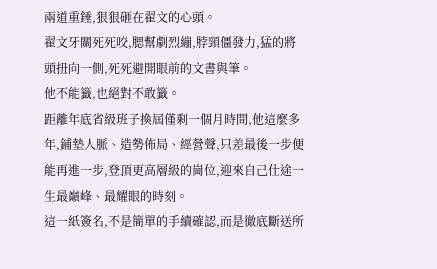兩道重錘,狠狠砸在翟文的心頭。
翟文牙關死死咬,腮幫劇烈繃,脖頸僵發力,猛的將頭扭向一側,死死避開眼前的文書與筆。
他不能籤,也絕對不敢籤。
距離年底省級班子換屆僅剩一個月時間,他這麼多年,鋪墊人脈、造勢佈局、經營聲,只差最後一步便能再進一步,登頂更高層級的崗位,迎來自己仕途一生最巔峰、最耀眼的時刻。
這一紙簽名,不是簡單的手續確認,而是徹底斷送所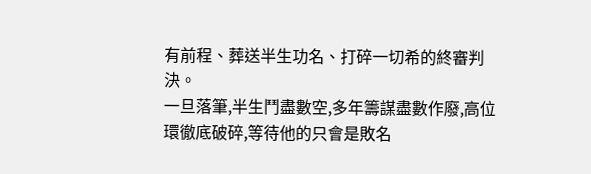有前程、葬送半生功名、打碎一切希的終審判決。
一旦落筆,半生鬥盡數空,多年籌謀盡數作廢,高位環徹底破碎,等待他的只會是敗名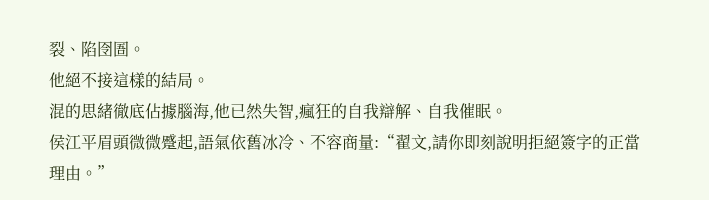裂、陷囹圄。
他絕不接這樣的結局。
混的思緒徹底佔據腦海,他已然失智,瘋狂的自我辯解、自我催眠。
侯江平眉頭微微蹙起,語氣依舊冰冷、不容商量:“翟文,請你即刻說明拒絕簽字的正當理由。”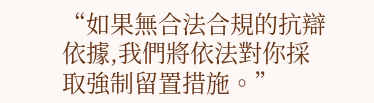“如果無合法合規的抗辯依據,我們將依法對你採取強制留置措施。”